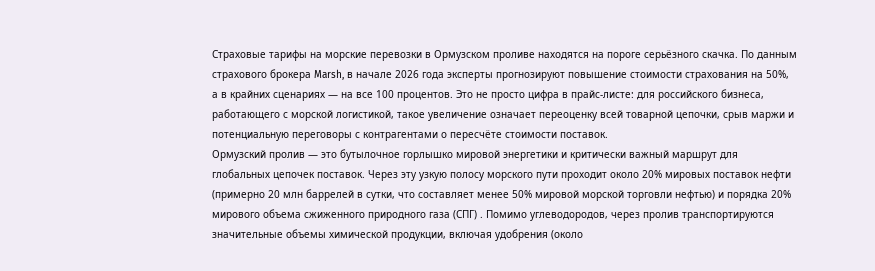Страховые тарифы на морские перевозки в Ормузском проливе находятся на пороге серьёзного скачка. По данным страхового брокера Marsh, в начале 2026 года эксперты прогнозируют повышение стоимости страхования на 50%, а в крайних сценариях — на все 100 процентов. Это не просто цифра в прайс-листе: для российского бизнеса, работающего с морской логистикой, такое увеличение означает переоценку всей товарной цепочки, срыв маржи и потенциальную переговоры с контрагентами о пересчёте стоимости поставок.
Ормузский пролив — это бутылочное горлышко мировой энергетики и критически важный маршрут для глобальных цепочек поставок. Через эту узкую полосу морского пути проходит около 20% мировых поставок нефти (примерно 20 млн баррелей в сутки, что составляет менее 50% мировой морской торговли нефтью) и порядка 20% мирового объема сжиженного природного газа (СПГ) . Помимо углеводородов, через пролив транспортируются значительные объемы химической продукции, включая удобрения (около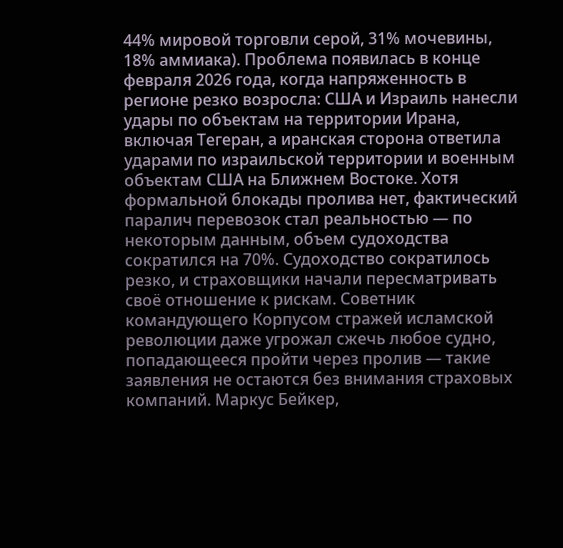44% мировой торговли серой, 31% мочевины, 18% аммиака). Проблема появилась в конце февраля 2026 года, когда напряженность в регионе резко возросла: США и Израиль нанесли удары по объектам на территории Ирана, включая Тегеран, а иранская сторона ответила ударами по израильской территории и военным объектам США на Ближнем Востоке. Хотя формальной блокады пролива нет, фактический паралич перевозок стал реальностью — по некоторым данным, объем судоходства сократился на 70%. Судоходство сократилось резко, и страховщики начали пересматривать своё отношение к рискам. Советник командующего Корпусом стражей исламской революции даже угрожал сжечь любое судно, попадающееся пройти через пролив — такие заявления не остаются без внимания страховых компаний. Маркус Бейкер,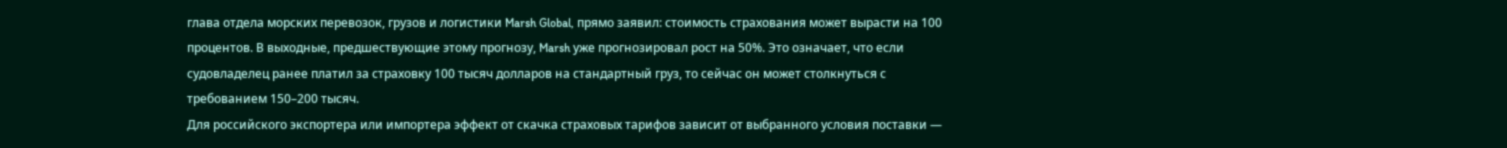глава отдела морских перевозок, грузов и логистики Marsh Global, прямо заявил: стоимость страхования может вырасти на 100 процентов. В выходные, предшествующие этому прогнозу, Marsh уже прогнозировал рост на 50%. Это означает, что если судовладелец ранее платил за страховку 100 тысяч долларов на стандартный груз, то сейчас он может столкнуться с требованием 150–200 тысяч.
Для российского экспортера или импортера эффект от скачка страховых тарифов зависит от выбранного условия поставки —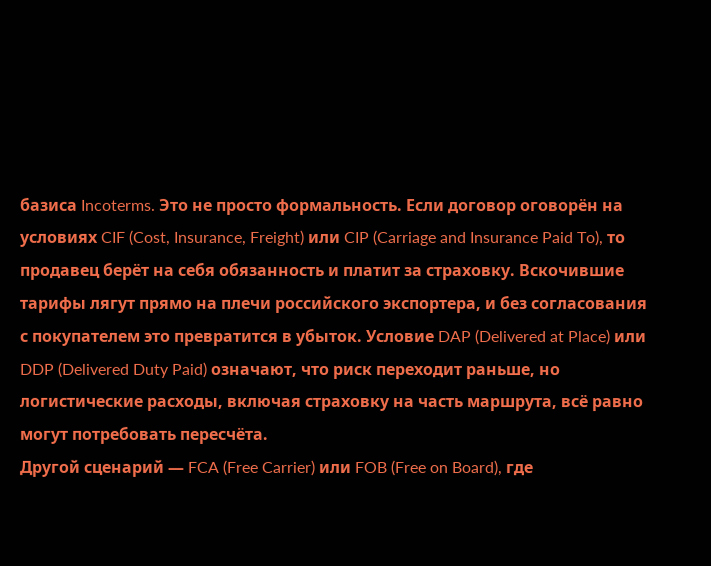базиса Incoterms. Это не просто формальность. Если договор оговорён на условиях CIF (Cost, Insurance, Freight) или CIP (Carriage and Insurance Paid To), то продавец берёт на себя обязанность и платит за страховку. Вскочившие тарифы лягут прямо на плечи российского экспортера, и без согласования с покупателем это превратится в убыток. Условие DAP (Delivered at Place) или DDP (Delivered Duty Paid) означают, что риск переходит раньше, но логистические расходы, включая страховку на часть маршрута, всё равно могут потребовать пересчёта.
Другой сценарий — FCA (Free Carrier) или FOB (Free on Board), где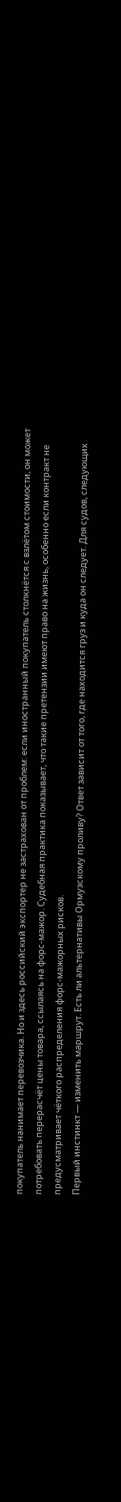покупатель нанимает перевозчика. Но и здесь российский экспортер не застрахован от проблем: если иностранный покупатель столкнётся с взлётом стоимости, он может потребовать перерасчёт цены товара, ссылаясь на форс-мажор. Судебная практика показывает, что такие претензии имеют право на жизнь, особенно если контракт не предусматривает чёткого распределения форс-мажорных рисков.
Первый инстинкт — изменить маршрут. Есть ли альтернативы Ормузскому проливу? Ответ зависит от того, где находится груз и куда он следует. Для судов, следующих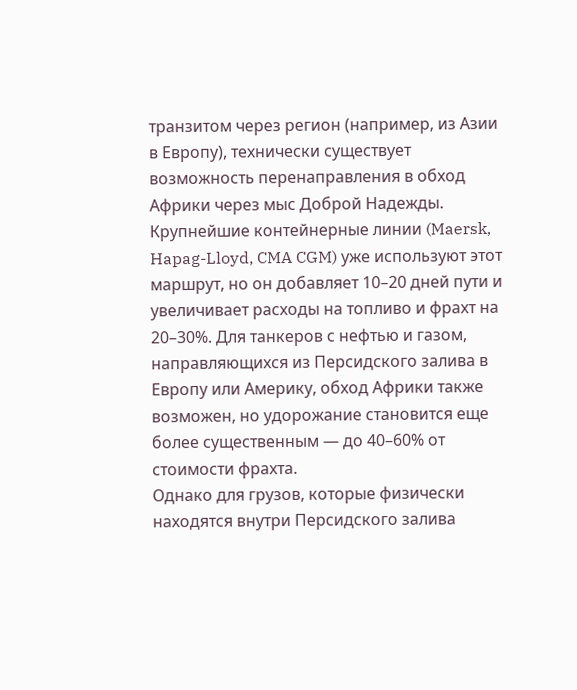транзитом через регион (например, из Азии в Европу), технически существует возможность перенаправления в обход Африки через мыс Доброй Надежды. Крупнейшие контейнерные линии (Maersk, Hapag-Lloyd, CMA CGM) уже используют этот маршрут, но он добавляет 10–20 дней пути и увеличивает расходы на топливо и фрахт на 20–30%. Для танкеров с нефтью и газом, направляющихся из Персидского залива в Европу или Америку, обход Африки также возможен, но удорожание становится еще более существенным — до 40–60% от стоимости фрахта.
Однако для грузов, которые физически находятся внутри Персидского залива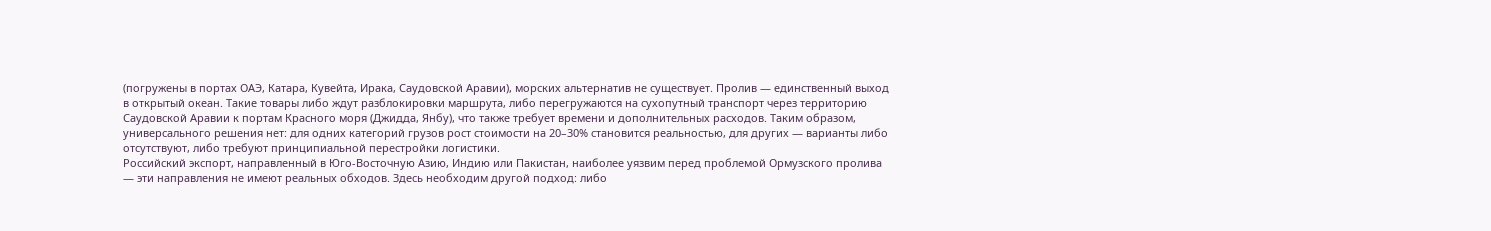(погружены в портах ОАЭ, Катара, Кувейта, Ирака, Саудовской Аравии), морских альтернатив не существует. Пролив — единственный выход в открытый океан. Такие товары либо ждут разблокировки маршрута, либо перегружаются на сухопутный транспорт через территорию Саудовской Аравии к портам Красного моря (Джидда, Янбу), что также требует времени и дополнительных расходов. Таким образом, универсального решения нет: для одних категорий грузов рост стоимости на 20–30% становится реальностью, для других — варианты либо отсутствуют, либо требуют принципиальной перестройки логистики.
Российский экспорт, направленный в Юго-Восточную Азию, Индию или Пакистан, наиболее уязвим перед проблемой Ормузского пролива — эти направления не имеют реальных обходов. Здесь необходим другой подход: либо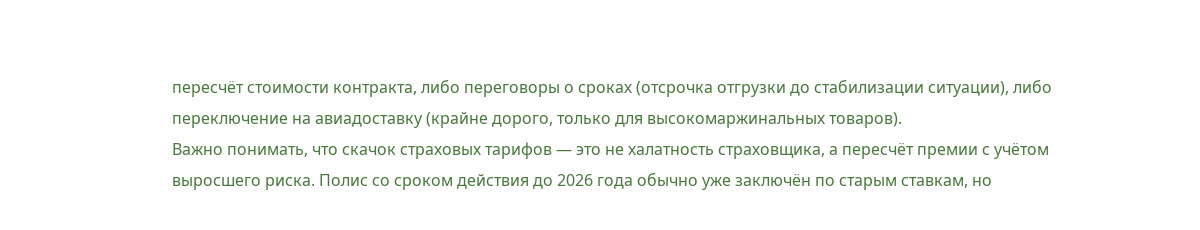пересчёт стоимости контракта, либо переговоры о сроках (отсрочка отгрузки до стабилизации ситуации), либо переключение на авиадоставку (крайне дорого, только для высокомаржинальных товаров).
Важно понимать, что скачок страховых тарифов — это не халатность страховщика, а пересчёт премии с учётом выросшего риска. Полис со сроком действия до 2026 года обычно уже заключён по старым ставкам, но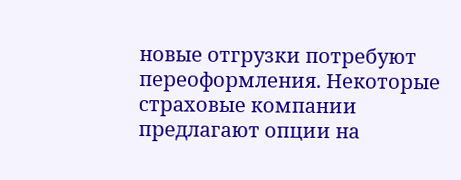новые отгрузки потребуют переоформления. Некоторые страховые компании предлагают опции на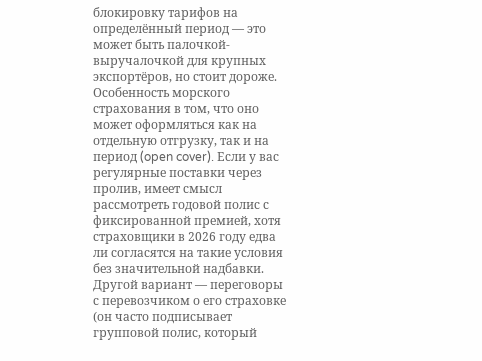блокировку тарифов на определённый период — это может быть палочкой-выручалочкой для крупных экспортёров, но стоит дороже.
Особенность морского страхования в том, что оно может оформляться как на отдельную отгрузку, так и на период (open cover). Если у вас регулярные поставки через пролив, имеет смысл рассмотреть годовой полис с фиксированной премией, хотя страховщики в 2026 году едва ли согласятся на такие условия без значительной надбавки. Другой вариант — переговоры с перевозчиком о его страховке (он часто подписывает групповой полис, который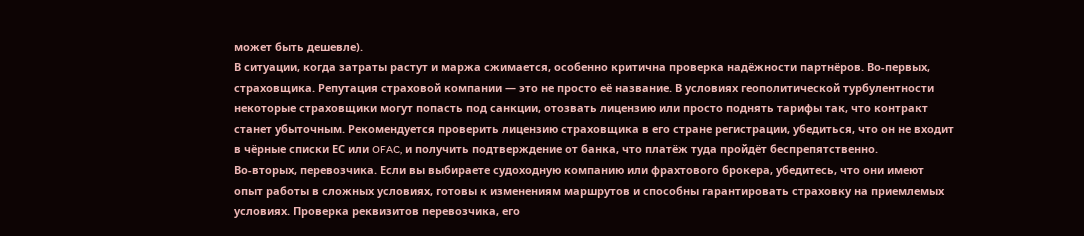может быть дешевле).
В ситуации, когда затраты растут и маржа сжимается, особенно критична проверка надёжности партнёров. Во-первых, страховщика. Репутация страховой компании — это не просто её название. В условиях геополитической турбулентности некоторые страховщики могут попасть под санкции, отозвать лицензию или просто поднять тарифы так, что контракт станет убыточным. Рекомендуется проверить лицензию страховщика в его стране регистрации, убедиться, что он не входит в чёрные списки ЕС или OFAC, и получить подтверждение от банка, что платёж туда пройдёт беспрепятственно.
Во-вторых, перевозчика. Если вы выбираете судоходную компанию или фрахтового брокера, убедитесь, что они имеют опыт работы в сложных условиях, готовы к изменениям маршрутов и способны гарантировать страховку на приемлемых условиях. Проверка реквизитов перевозчика, его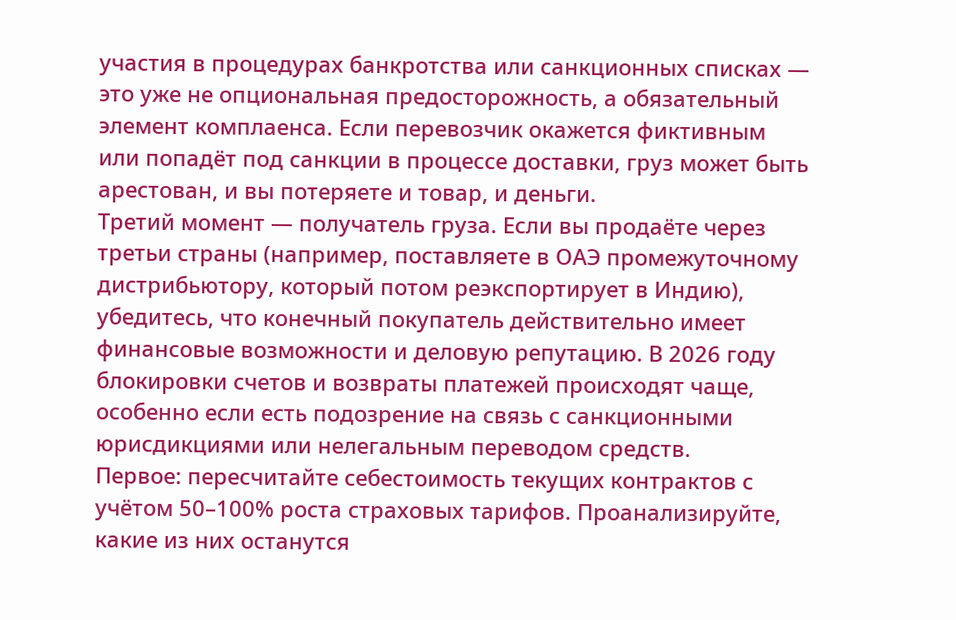участия в процедурах банкротства или санкционных списках — это уже не опциональная предосторожность, а обязательный элемент комплаенса. Если перевозчик окажется фиктивным или попадёт под санкции в процессе доставки, груз может быть арестован, и вы потеряете и товар, и деньги.
Третий момент — получатель груза. Если вы продаёте через третьи страны (например, поставляете в ОАЭ промежуточному дистрибьютору, который потом реэкспортирует в Индию), убедитесь, что конечный покупатель действительно имеет финансовые возможности и деловую репутацию. В 2026 году блокировки счетов и возвраты платежей происходят чаще, особенно если есть подозрение на связь с санкционными юрисдикциями или нелегальным переводом средств.
Первое: пересчитайте себестоимость текущих контрактов с учётом 50–100% роста страховых тарифов. Проанализируйте, какие из них останутся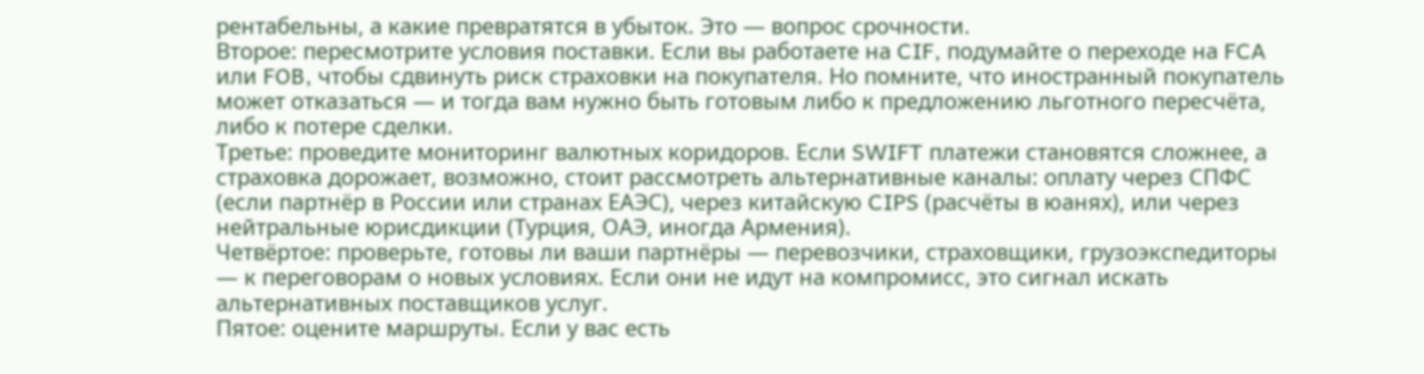рентабельны, а какие превратятся в убыток. Это — вопрос срочности.
Второе: пересмотрите условия поставки. Если вы работаете на CIF, подумайте о переходе на FCA или FOB, чтобы сдвинуть риск страховки на покупателя. Но помните, что иностранный покупатель может отказаться — и тогда вам нужно быть готовым либо к предложению льготного пересчёта, либо к потере сделки.
Третье: проведите мониторинг валютных коридоров. Если SWIFT платежи становятся сложнее, а страховка дорожает, возможно, стоит рассмотреть альтернативные каналы: оплату через СПФС (если партнёр в России или странах ЕАЭС), через китайскую CIPS (расчёты в юанях), или через нейтральные юрисдикции (Турция, ОАЭ, иногда Армения).
Четвёртое: проверьте, готовы ли ваши партнёры — перевозчики, страховщики, грузоэкспедиторы — к переговорам о новых условиях. Если они не идут на компромисс, это сигнал искать альтернативных поставщиков услуг.
Пятое: оцените маршруты. Если у вас есть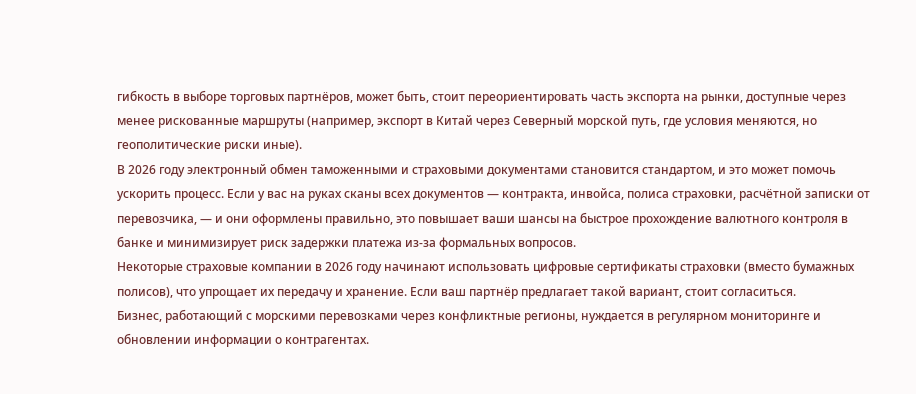гибкость в выборе торговых партнёров, может быть, стоит переориентировать часть экспорта на рынки, доступные через менее рискованные маршруты (например, экспорт в Китай через Северный морской путь, где условия меняются, но геополитические риски иные).
В 2026 году электронный обмен таможенными и страховыми документами становится стандартом, и это может помочь ускорить процесс. Если у вас на руках сканы всех документов — контракта, инвойса, полиса страховки, расчётной записки от перевозчика, — и они оформлены правильно, это повышает ваши шансы на быстрое прохождение валютного контроля в банке и минимизирует риск задержки платежа из-за формальных вопросов.
Некоторые страховые компании в 2026 году начинают использовать цифровые сертификаты страховки (вместо бумажных полисов), что упрощает их передачу и хранение. Если ваш партнёр предлагает такой вариант, стоит согласиться.
Бизнес, работающий с морскими перевозками через конфликтные регионы, нуждается в регулярном мониторинге и обновлении информации о контрагентах.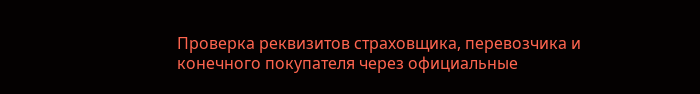Проверка реквизитов страховщика, перевозчика и конечного покупателя через официальные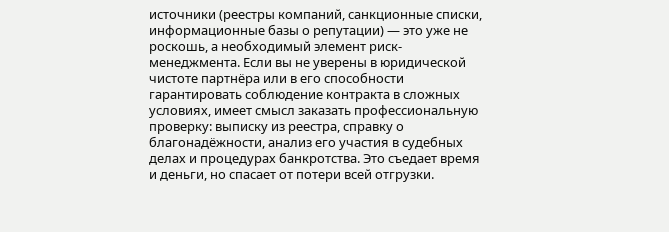источники (реестры компаний, санкционные списки, информационные базы о репутации) — это уже не роскошь, а необходимый элемент риск-менеджмента. Если вы не уверены в юридической чистоте партнёра или в его способности гарантировать соблюдение контракта в сложных условиях, имеет смысл заказать профессиональную проверку: выписку из реестра, справку о благонадёжности, анализ его участия в судебных делах и процедурах банкротства. Это съедает время и деньги, но спасает от потери всей отгрузки.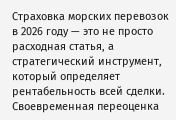Страховка морских перевозок в 2026 году — это не просто расходная статья, а стратегический инструмент, который определяет рентабельность всей сделки. Своевременная переоценка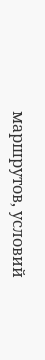маршрутов, условий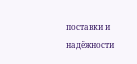поставки и надёжности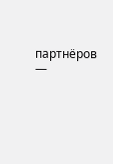партнёров —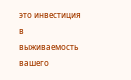это инвестиция в выживаемость вашего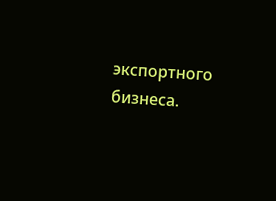экспортного бизнеса.